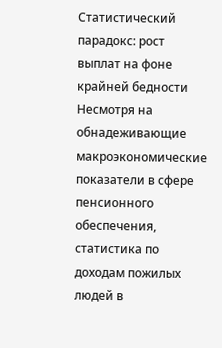Статистический парадокс: рост выплат на фоне крайней бедности
Несмотря на обнадеживающие макроэкономические показатели в сфере пенсионного обеспечения, статистика по доходам пожилых людей в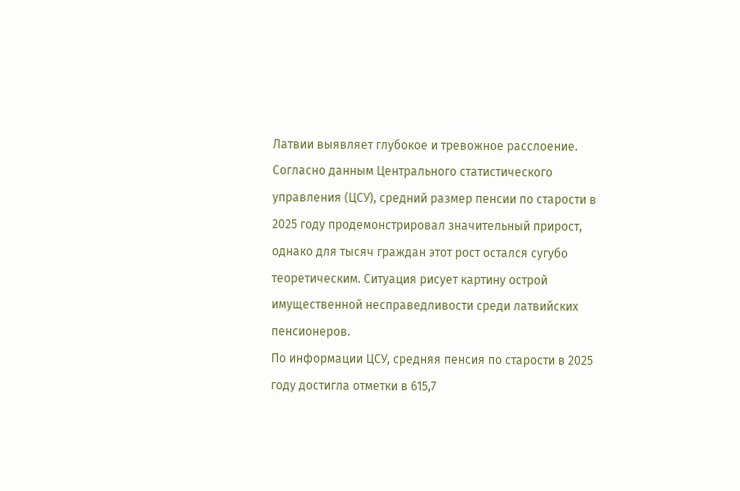Латвии выявляет глубокое и тревожное расслоение. Согласно данным Центрального статистического управления (ЦСУ), средний размер пенсии по старости в 2025 году продемонстрировал значительный прирост, однако для тысяч граждан этот рост остался сугубо теоретическим. Ситуация рисует картину острой имущественной несправедливости среди латвийских пенсионеров.
По информации ЦСУ, средняя пенсия по старости в 2025 году достигла отметки в 615,7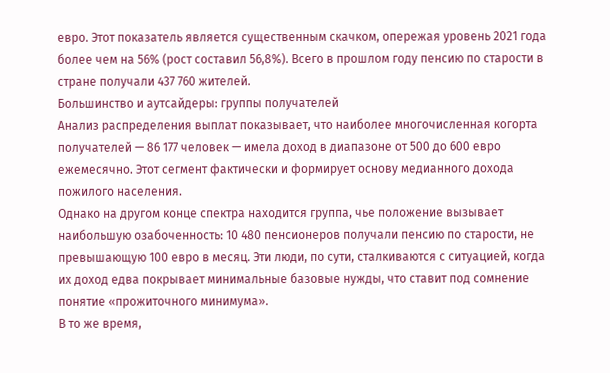евро. Этот показатель является существенным скачком, опережая уровень 2021 года более чем на 56% (рост составил 56,8%). Всего в прошлом году пенсию по старости в стране получали 437 760 жителей.
Большинство и аутсайдеры: группы получателей
Анализ распределения выплат показывает, что наиболее многочисленная когорта получателей — 86 177 человек — имела доход в диапазоне от 500 до 600 евро ежемесячно. Этот сегмент фактически и формирует основу медианного дохода пожилого населения.
Однако на другом конце спектра находится группа, чье положение вызывает наибольшую озабоченность: 10 480 пенсионеров получали пенсию по старости, не превышающую 100 евро в месяц. Эти люди, по сути, сталкиваются с ситуацией, когда их доход едва покрывает минимальные базовые нужды, что ставит под сомнение понятие «прожиточного минимума».
В то же время,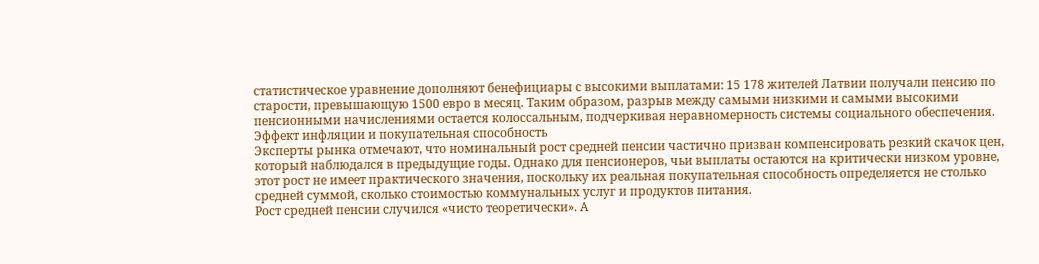статистическое уравнение дополняют бенефициары с высокими выплатами: 15 178 жителей Латвии получали пенсию по старости, превышающую 1500 евро в месяц. Таким образом, разрыв между самыми низкими и самыми высокими пенсионными начислениями остается колоссальным, подчеркивая неравномерность системы социального обеспечения.
Эффект инфляции и покупательная способность
Эксперты рынка отмечают, что номинальный рост средней пенсии частично призван компенсировать резкий скачок цен, который наблюдался в предыдущие годы. Однако для пенсионеров, чьи выплаты остаются на критически низком уровне, этот рост не имеет практического значения, поскольку их реальная покупательная способность определяется не столько средней суммой, сколько стоимостью коммунальных услуг и продуктов питания.
Рост средней пенсии случился «чисто теоретически». А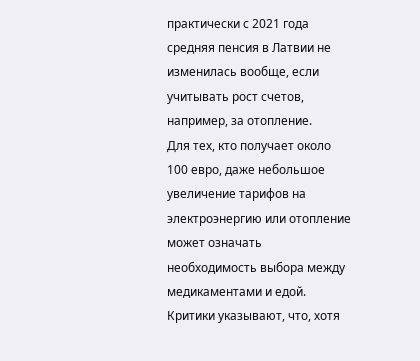практически с 2021 года средняя пенсия в Латвии не изменилась вообще, если учитывать рост счетов, например, за отопление.
Для тех, кто получает около 100 евро, даже небольшое увеличение тарифов на электроэнергию или отопление может означать необходимость выбора между медикаментами и едой. Критики указывают, что, хотя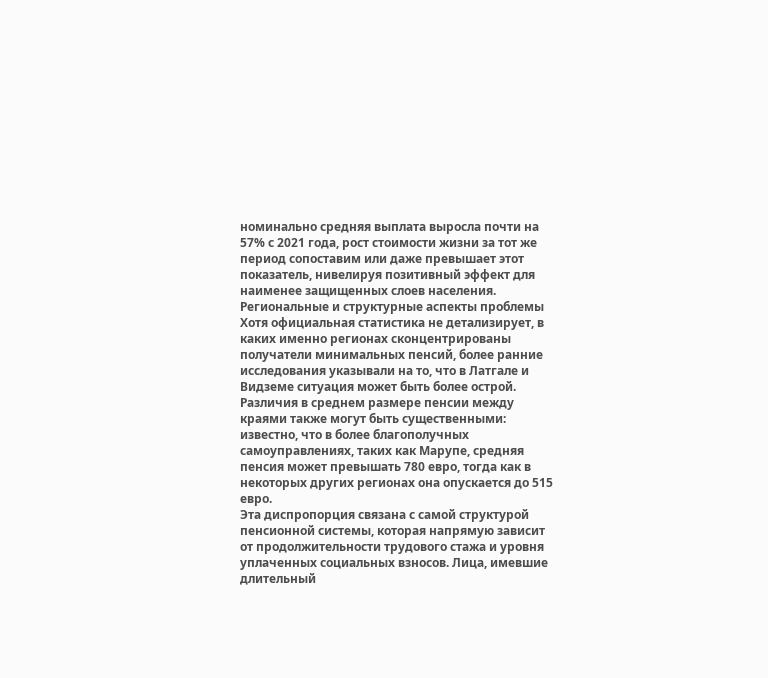номинально средняя выплата выросла почти на 57% с 2021 года, рост стоимости жизни за тот же период сопоставим или даже превышает этот показатель, нивелируя позитивный эффект для наименее защищенных слоев населения.
Региональные и структурные аспекты проблемы
Хотя официальная статистика не детализирует, в каких именно регионах сконцентрированы получатели минимальных пенсий, более ранние исследования указывали на то, что в Латгале и Видземе ситуация может быть более острой. Различия в среднем размере пенсии между краями также могут быть существенными: известно, что в более благополучных самоуправлениях, таких как Марупе, средняя пенсия может превышать 780 евро, тогда как в некоторых других регионах она опускается до 515 евро.
Эта диспропорция связана с самой структурой пенсионной системы, которая напрямую зависит от продолжительности трудового стажа и уровня уплаченных социальных взносов. Лица, имевшие длительный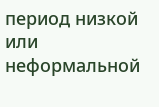период низкой или неформальной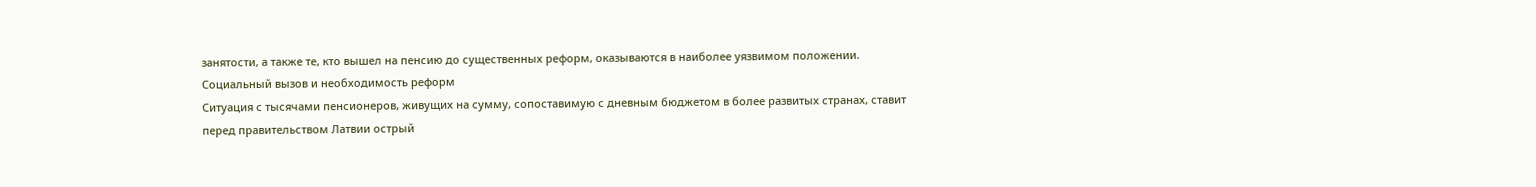занятости, а также те, кто вышел на пенсию до существенных реформ, оказываются в наиболее уязвимом положении.
Социальный вызов и необходимость реформ
Ситуация с тысячами пенсионеров, живущих на сумму, сопоставимую с дневным бюджетом в более развитых странах, ставит перед правительством Латвии острый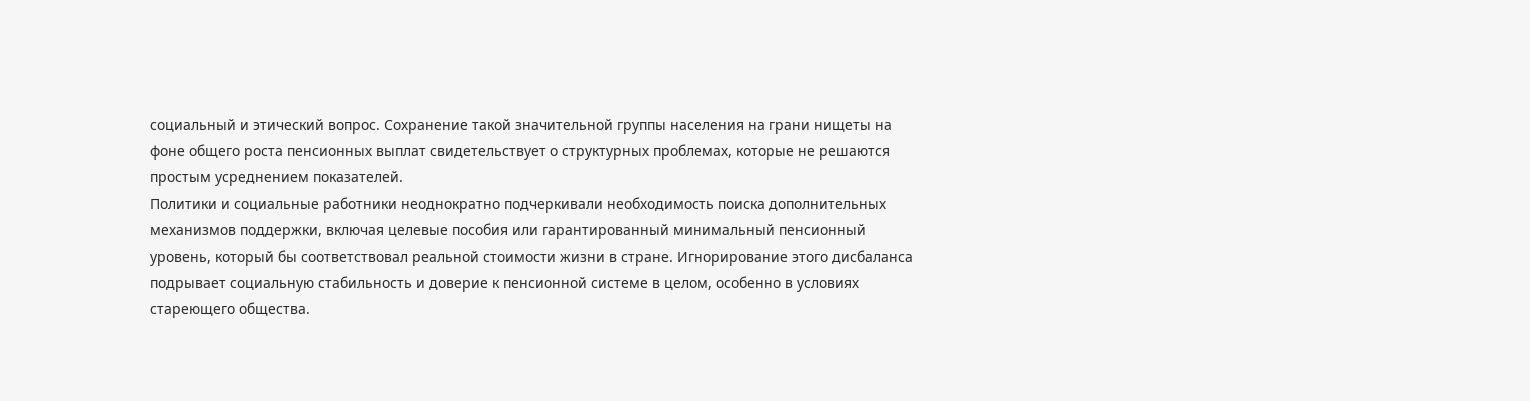социальный и этический вопрос. Сохранение такой значительной группы населения на грани нищеты на фоне общего роста пенсионных выплат свидетельствует о структурных проблемах, которые не решаются простым усреднением показателей.
Политики и социальные работники неоднократно подчеркивали необходимость поиска дополнительных механизмов поддержки, включая целевые пособия или гарантированный минимальный пенсионный уровень, который бы соответствовал реальной стоимости жизни в стране. Игнорирование этого дисбаланса подрывает социальную стабильность и доверие к пенсионной системе в целом, особенно в условиях стареющего общества.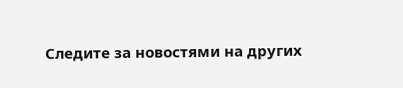Следите за новостями на других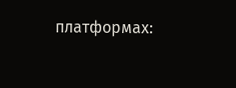платформах: